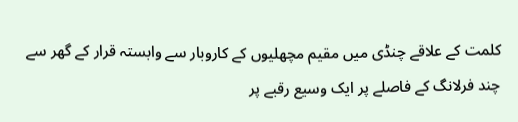کلمت کے علاقے چنڈی میں مقیم مچھلیوں کے کاروبار سے وابستہ قرار کے گھر سے چند فرلانگ کے فاصلے پر ایک وسیع رقبے پر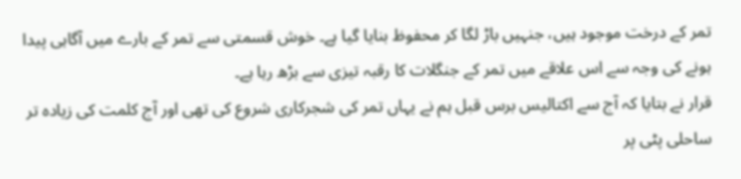تمر کے درخت موجود ہیں، جنہیں باڑ لگا کر محفوظ بنایا گیا ہے۔ خوش قسمتی سے تمر کے بارے میں آگاہی پیدا ہونے کی وجہ سے اس علاقے میں تمر کے جنگلات کا رقبہ تیزی سے بڑھ رہا ہے۔
قرار نے بتایا کہ آج سے اکتالیس برس قبل ہم نے یہاں تمر کی شجرکاری شروع کی تھی اور آج کلمت کی زیادہ تر ساحلی پٹی پر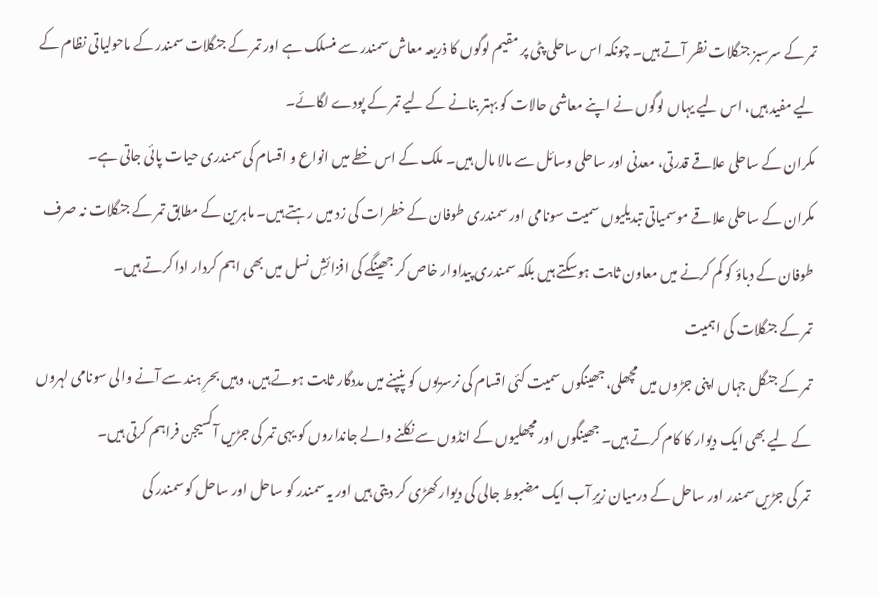تمر کے سرسبز جنگلات نظر آتے ہیں۔ چونکہ اس ساحلی پٹی پر مقیم لوگوں کا ذریعہ معاش سمندر سے منسلک ہے اور تمر کے جنگلات سمندر کے ماحولیاتی نظام کے لیے مفید ہیں، اس لیے یہاں لوگوں نے اپنے معاشی حالات کو بہتر بنانے کے لیے تمر کے پودے لگائے۔
مکران کے ساحلی علاقے قدرتی، معدنی اور ساحلی وسائل سے مالا مال ہیں۔ ملک کے اس خطے میں انواع و اقسام کی سمندری حیات پائی جاتی ہے۔
مکران کے ساحلی علاقے موسمیاتی تبدیلیوں سمیت سونامی اور سمندری طوفان کے خطرات کی زد میں رہتے ہیں۔ ماہرین کے مطابق تمر کے جنگلات نہ صرف طوفان کے دباؤ کو کم کرنے میں معاون ثابت ہوسکتے ہیں بلکہ سمندری پیداوار خاص کر جھینگے کی افزائشِ نسل میں بھی اہم کردار ادا کرتے ہیں۔
تمر کے جنگلات کی اہمیت
تمر کے جنگل جہاں اپنی جڑوں میں مچھلی، جھینگوں سمیت کئی اقسام کی نرسریوں کو پنپنے میں مددگار ثابت ہوتے ہیں، وہیں بحرِ ہند سے آنے والی سونامی لہروں کے لیے بھی ایک دیوار کا کام کرتے ہیں۔ جھینگوں اور مچھلیوں کے انڈوں سے نکلنے والے جانداروں کو یہی تمر کی جڑیں آکسیجن فراہم کرتی ہیں۔
تمر کی جڑیں سمندر اور ساحل کے درمیان زیرِ آب ایک مضبوط جالی کی دیوار کھڑی کر دیتی ہیں اور یہ سمندر کو ساحل اور ساحل کو سمندر کی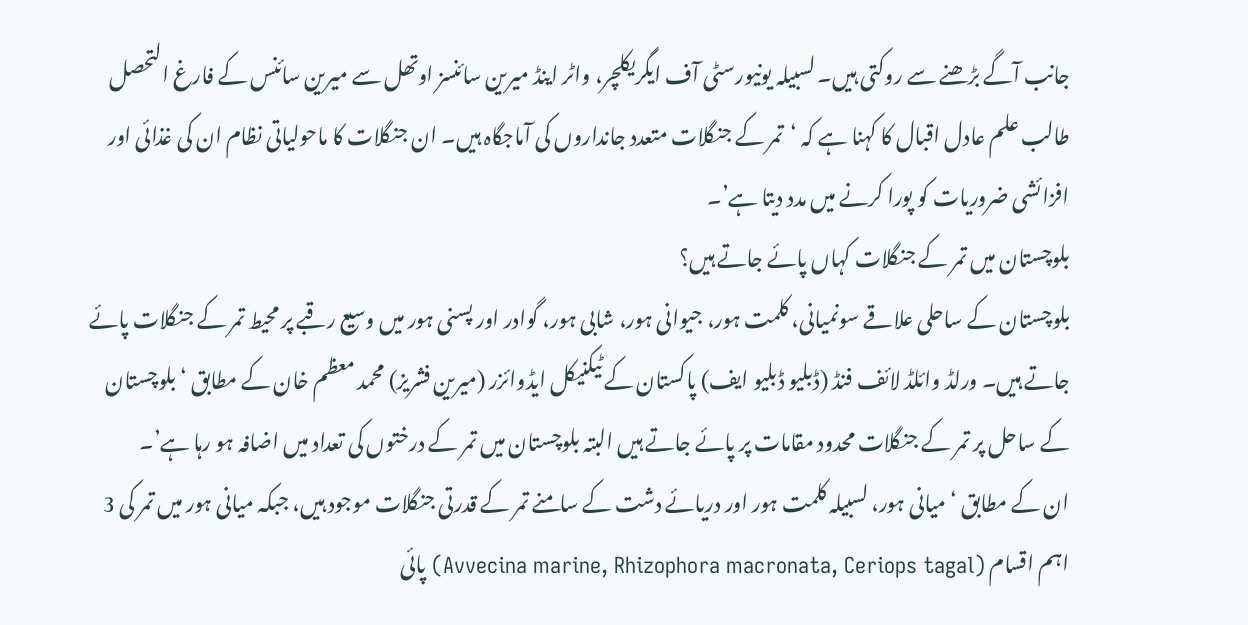جانب آگے بڑھنے سے روکتی ہیں۔ لسبیلہ یونیورسٹی آف ایگریکلچر، واٹر اینڈ میرین سائنسز اوتھل سے میرین سائنس کے فارغ التحصل طالب علم عادل اقبال کا کہنا ہے کہ ‘تمر کے جنگلات متعدد جانداروں کی آماجگاہ ہیں۔ ان جنگلات کا ماحولیاتی نظام ان کی غذائی اور افزائشی ضروریات کو پورا کرنے میں مدد دیتا ہے’۔
بلوچستان میں تمر کے جنگلات کہاں پائے جاتے ہیں؟
بلوچستان کے ساحلی علاقے سونمیانی، کلمت ہور، جیوانی ہور، شابی ہور، گوادر اور پسنی ہور میں وسیع رقبے پر محیط تمر کے جنگلات پائے جاتے ہیں۔ ورلڈ وائلڈ لائف فنڈ (ڈبلیو ڈبلیو ایف) پاکستان کے ٹیکنیکل ایڈوائزر (میرین فشریز) محمد معظم خان کے مطابق ‘بلوچستان کے ساحل پر تمر کے جنگلات محدود مقامات پر پائے جاتے ہیں البتہ بلوچستان میں تمر کے درختوں کی تعداد میں اضافہ ہو رہا ہے’۔
ان کے مطابق ‘میانی ہور، لسبیلہ کلمت ہور اور دریائے دشت کے سامنے تمر کے قدرتی جنگلات موجود ہیں، جبکہ میانی ہور میں تمر کی 3 اہم اقسام (Avvecina marine, Rhizophora macronata, Ceriops tagal) پائی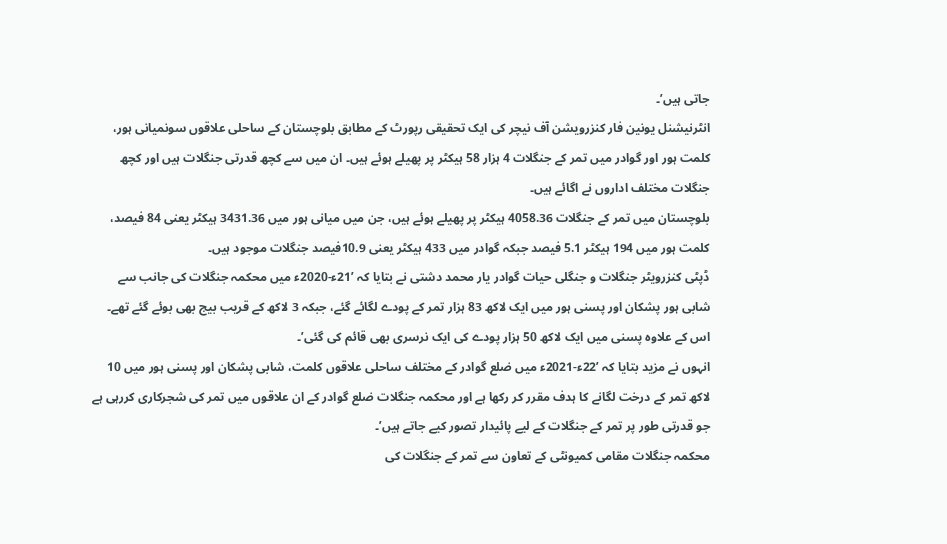جاتی ہیں’۔
انٹرنیشنل یونین فار کنزرویشن آف نیچر کی ایک تحقیقی رپورٹ کے مطابق بلوچستان کے ساحلی علاقوں سونمیانی ہور، کلمت ہور اور گوادر میں تمر کے جنگلات 4 ہزار 58 ہیکٹر پر پھیلے ہوئے ہیں۔ ان میں سے کچھ قدرتی جنگلات ہیں اور کچھ جنگلات مختلف اداروں نے اگائے ہیں۔
بلوچستان میں تمر کے جنگلات 4058.36 ہیکٹر پر پھیلے ہوئے ہیں، جن میں میانی ہور میں 3431.36 ہیکٹر یعنی 84 فیصد، کلمت ہور میں 194 ہیکٹر 5.1 فیصد جبکہ گوادر میں 433 ہیکٹر یعنی 10.9فیصد جنگلات موجود ہیں۔
ڈپٹی کنزرویٹر جنگلات و جنگلی حیات گوادر یار محمد دشتی نے بتایا کہ ’21ء-2020ء میں محکمہ جنگلات کی جانب سے شابی ہور پشکان اور پسنی ہور میں ایک لاکھ 83 ہزار تمر کے پودے لگائے گئے، جبکہ 3 لاکھ کے قریب بیج بھی بوئے گئے تھے۔ اس کے علاوہ پسنی میں ایک لاکھ 50 ہزار پودے کی ایک نرسری بھی قائم کی گئی’۔
انہوں نے مزید بتایا کہ ’22ء-2021ء میں ضلع گوادر کے مختلف ساحلی علاقوں کلمت، شابی پشکان اور پسنی ہور میں 10 لاکھ تمر کے درخت لگانے کا ہدف مقرر کر رکھا ہے اور محکمہ جنگلات ضلع گوادر کے ان علاقوں میں تمر کی شجرکاری کررہی ہے جو قدرتی طور پر تمر کے جنگلات کے لیے پائیدار تصور کیے جاتے ہیں’۔
محکمہ جنگلات مقامی کمیونٹی کے تعاون سے تمر کے جنگلات کی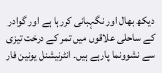دیکھ بھال اور نگہبانی کررہا ہے اور گوادر کے ساحلی علاقوں میں تمر کے درخت تیزی سے نشوونما پارہے ہیں۔ انٹرنیشنل یونین فار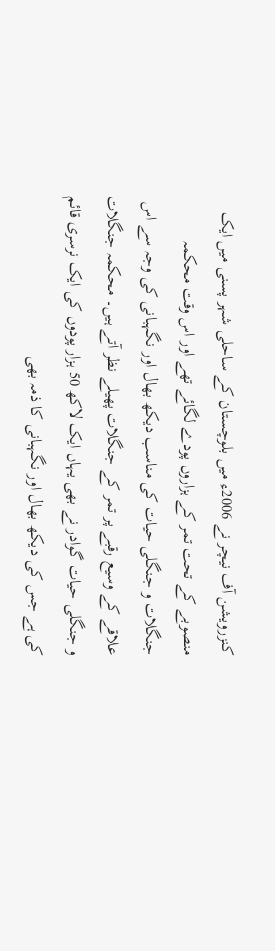کنزرویشن آف نیچر نے 2006ء میں بلوچستان کے ساحلی شہر پسنی میں ایک منصوبے کے تحت تمر کے ہزاروں پودے لگائے تھے اور اس وقت محکمہ جنگلات و جنگلی حیات کی مناسب دیکھ بھال اور نگہبانی کی وجہ سے اس علاقے کے وسیع رقبے پر تمر کے جنگلات پھیلے نظر آتے ہیں۔ محکمہ جنگلات و جنگلی حیات گوادر نے بھی یہاں ایک لاکھ 50 ہزار پودوں کی ایک نرسری قائم کی ہے جس کی دیکھ بھال اور نگہبانی کا ذمہ بھی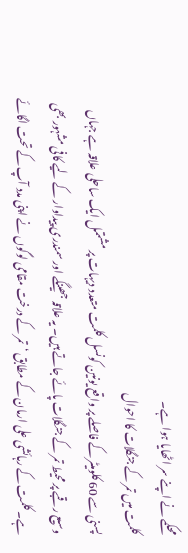محکمے نے اپنے سر اٹھایا ہوا ہے۔
کلمت میں تمر کے جنگلات کا احوال
پسنی سے 60 کلومیٹر کے فاصلے پر واقع یونین کونسل کلمت متعدد دیہات پر مشتمل ایک ساحلی علاقہ ہے جہاں وسیع رقبے پر محیط تمر کے جنگلات پائے جاتے ہیں۔ یہ علاقہ جھینگے اور سمندری پیداوار کے لیے کافی مشہور بھی ہے۔ کلمت کے رہائشی علی ارمان کے مطابق ‘تمر کے درخت مقامی لوگوں نے اپنی مدد آپ کے تحت اگائے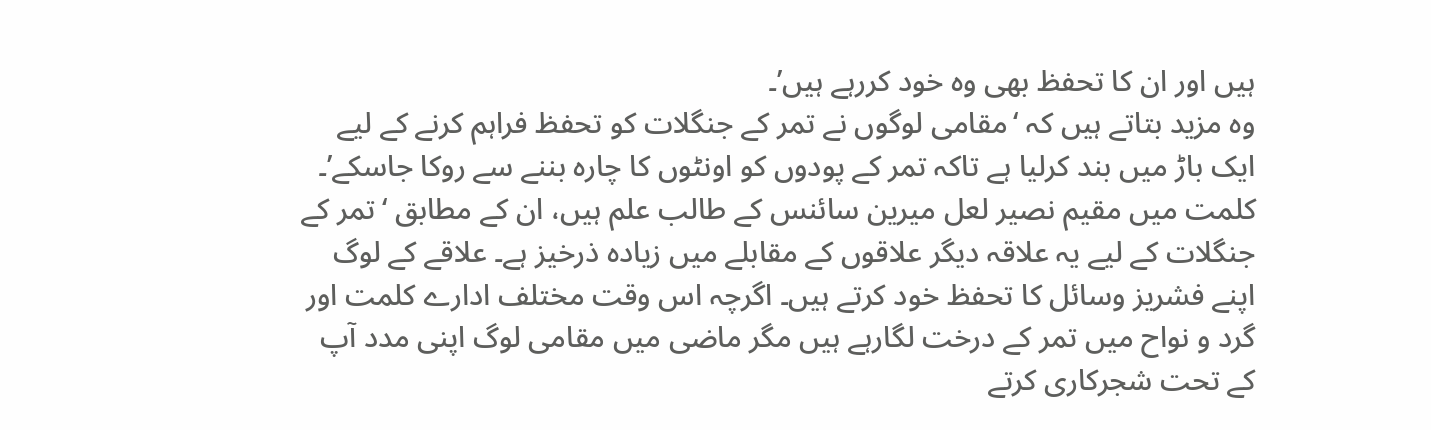ہیں اور ان کا تحفظ بھی وہ خود کررہے ہیں’۔
وہ مزید بتاتے ہیں کہ ‘مقامی لوگوں نے تمر کے جنگلات کو تحفظ فراہم کرنے کے لیے ایک باڑ میں بند کرلیا ہے تاکہ تمر کے پودوں کو اونٹوں کا چارہ بننے سے روکا جاسکے’۔
کلمت میں مقیم نصیر لعل میرین سائنس کے طالب علم ہیں، ان کے مطابق ‘تمر کے جنگلات کے لیے یہ علاقہ دیگر علاقوں کے مقابلے میں زیادہ ذرخیز ہے۔ علاقے کے لوگ اپنے فشریز وسائل کا تحفظ خود کرتے ہیں۔ اگرچہ اس وقت مختلف ادارے کلمت اور گرد و نواح میں تمر کے درخت لگارہے ہیں مگر ماضی میں مقامی لوگ اپنی مدد آپ کے تحت شجرکاری کرتے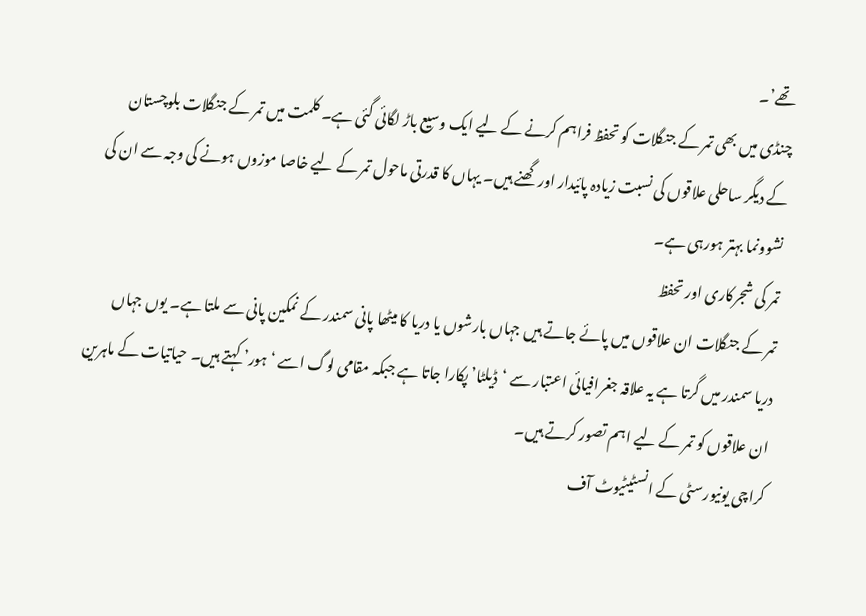تھے’۔
چنڈی میں بھی تمر کے جنگلات کو تحفظ فراہم کرنے کے لیے ایک وسیع باڑ لگائی گئی ہے۔ کلمت میں تمر کے جنگلات بلوچستان کے دیگر ساحلی علاقوں کی نسبت زیادہ پائیدار اور گھنے ہیں۔ یہاں کا قدرتی ماحول تمر کے لیے خاصا موزوں ہونے کی وجہ سے ان کی نشوونما بہتر ہورہی ہے۔
تمر کی شجرکاری اور تحفظ
تمر کے جنگلات ان علاقوں میں پائے جاتے ہیں جہاں بارشوں یا دریا کا میٹھا پانی سمندر کے نمکین پانی سے ملتا ہے۔ یوں جہاں دریا سمندر میں گرتا ہے یہ علاقہ جغرافیائی اعتبار سے ‘ڈیلٹا’ پکارا جاتا ہے جبکہ مقامی لوگ اسے ‘ہور’ کہتے ہیں۔ حیاتیات کے ماہرین ان علاقوں کو تمر کے لیے اہم تصور کرتے ہیں۔
کراچی یونیورسٹی کے انسٹیٹیوٹ آف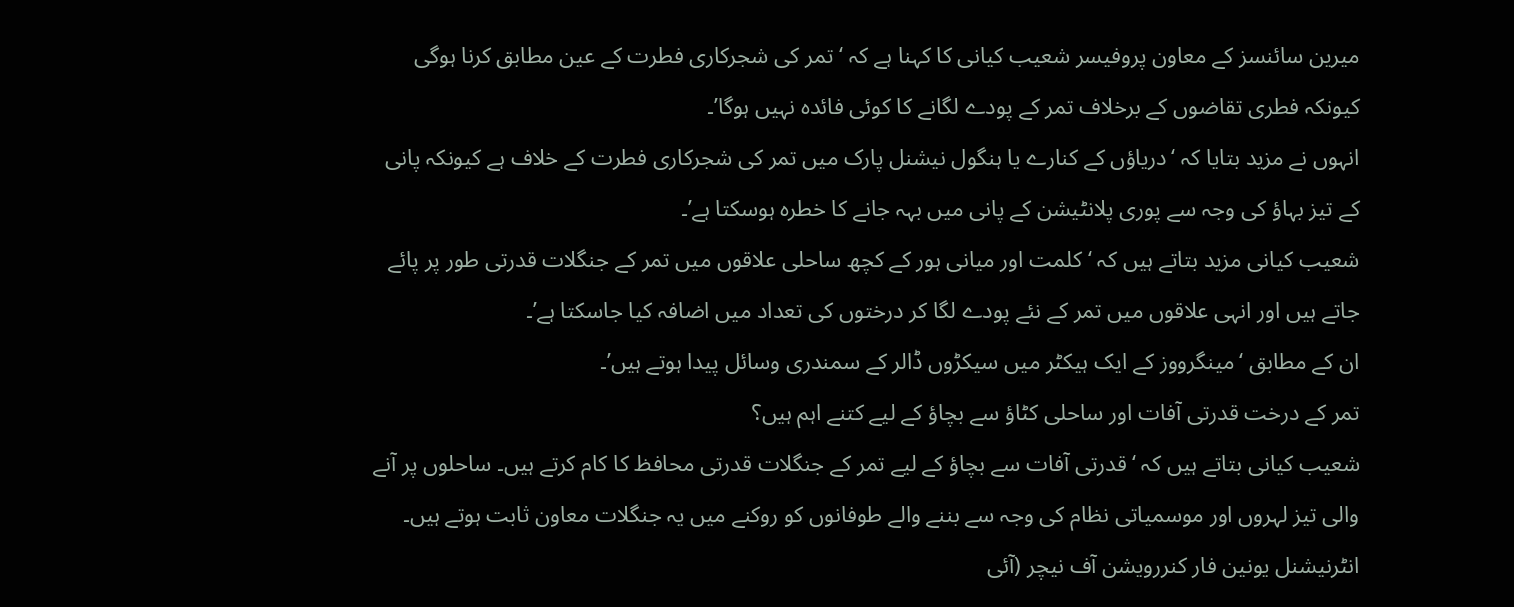میرین سائنسز کے معاون پروفیسر شعیب کیانی کا کہنا ہے کہ ‘تمر کی شجرکاری فطرت کے عین مطابق کرنا ہوگی کیونکہ فطری تقاضوں کے برخلاف تمر کے پودے لگانے کا کوئی فائدہ نہیں ہوگا’۔
انہوں نے مزید بتایا کہ ‘دریاؤں کے کنارے یا ہنگول نیشنل پارک میں تمر کی شجرکاری فطرت کے خلاف ہے کیونکہ پانی کے تیز بہاؤ کی وجہ سے پوری پلانٹیشن کے پانی میں بہہ جانے کا خطرہ ہوسکتا ہے’۔
شعیب کیانی مزید بتاتے ہیں کہ ‘کلمت اور میانی ہور کے کچھ ساحلی علاقوں میں تمر کے جنگلات قدرتی طور پر پائے جاتے ہیں اور انہی علاقوں میں تمر کے نئے پودے لگا کر درختوں کی تعداد میں اضافہ کیا جاسکتا ہے’۔
ان کے مطابق ‘مینگرووز کے ایک ہیکٹر میں سیکڑوں ڈالر کے سمندری وسائل پیدا ہوتے ہیں’۔
تمر کے درخت قدرتی آفات اور ساحلی کٹاؤ سے بچاؤ کے لیے کتنے اہم ہیں؟
شعیب کیانی بتاتے ہیں کہ ‘قدرتی آفات سے بچاؤ کے لیے تمر کے جنگلات قدرتی محافظ کا کام کرتے ہیں۔ ساحلوں پر آنے والی تیز لہروں اور موسمیاتی نظام کی وجہ سے بننے والے طوفانوں کو روکنے میں یہ جنگلات معاون ثابت ہوتے ہیں۔ انٹرنیشنل یونین فار کنررویشن آف نیچر (آئی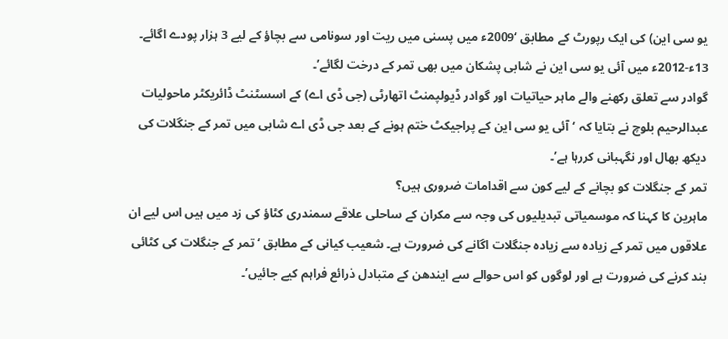یو سی این) کی ایک رپورٹ کے مطابق ‘2009ء میں پسنی میں ریت اور سونامی سے بچاؤ کے لیے 3 ہزار پودے اگائے۔ 13ء-2012ء میں آئی یو سی این نے شابی پشکان میں بھی تمر کے درخت لگائے’۔
گوادر سے تعلق رکھنے والے ماہر حیاتیات اور گوادر ڈیولپمنٹ اتھارٹی (جی ڈی اے) کے اسسٹنٹ ڈائریکٹر ماحولیات عبدالرحیم بلوچ نے بتایا کہ ‘آئی یو سی این کے پراجیکٹ ختم ہونے کے بعد جی ڈی اے شابی میں تمر کے جنگلات کی دیکھ بھال اور نگہبانی کررہا ہے’۔
تمر کے جنگلات کو بچانے کے لیے کون سے اقدامات ضروری ہیں؟
ماہرین کا کہنا کہ موسمیاتی تبدیلیوں کی وجہ سے مکران کے ساحلی علاقے سمندری کٹاؤ کی زد میں ہیں اس لیے ان علاقوں میں تمر کے زیادہ سے زیادہ جنگلات اگانے کی ضرورت ہے۔ شعیب کیانی کے مطابق ‘تمر کے جنگلات کی کٹائی بند کرنے کی ضرورت ہے اور لوگوں کو اس حوالے سے ایندھن کے متبادل ذرائع فراہم کیے جائیں’۔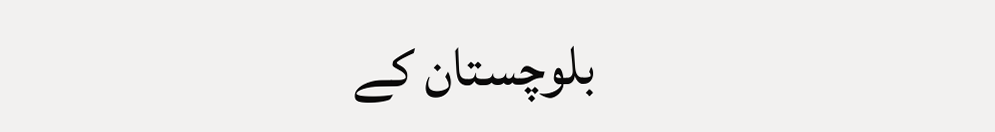بلوچستان کے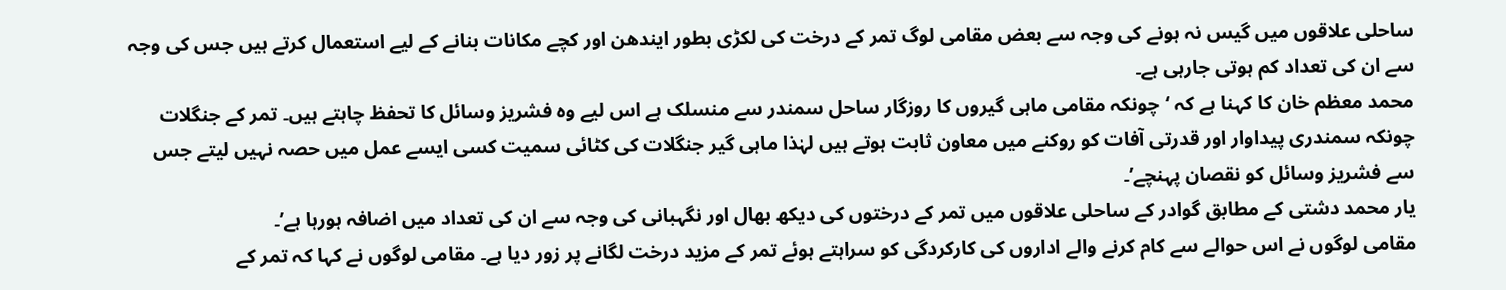ساحلی علاقوں میں گیس نہ ہونے کی وجہ سے بعض مقامی لوگ تمر کے درخت کی لکڑی بطور ایندھن اور کچے مکانات بنانے کے لیے استعمال کرتے ہیں جس کی وجہ سے ان کی تعداد کم ہوتی جارہی ہے۔
محمد معظم خان کا کہنا ہے کہ ‘چونکہ مقامی ماہی گیروں کا روزگار ساحل سمندر سے منسلک ہے اس لیے وہ فشریز وسائل کا تحفظ چاہتے ہیں۔ تمر کے جنگلات چونکہ سمندری پیداوار اور قدرتی آفات کو روکنے میں معاون ثابت ہوتے ہیں لہٰذا ماہی گیر جنگلات کی کٹائی سمیت کسی ایسے عمل میں حصہ نہیں لیتے جس سے فشریز وسائل کو نقصان پہنچے’۔
یار محمد دشتی کے مطابق گوادر کے ساحلی علاقوں میں تمر کے درختوں کی دیکھ بھال اور نگہبانی کی وجہ سے ان کی تعداد میں اضافہ ہورہا ہے’۔
مقامی لوگوں نے اس حوالے سے کام کرنے والے اداروں کی کارکردگی کو سراہتے ہوئے تمر کے مزید درخت لگانے پر زور دیا ہے۔ مقامی لوگوں نے کہا کہ تمر کے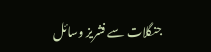جنگلات سے فشریز وسائل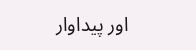اور پیداوار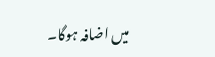میں اضافہ ہوگا۔